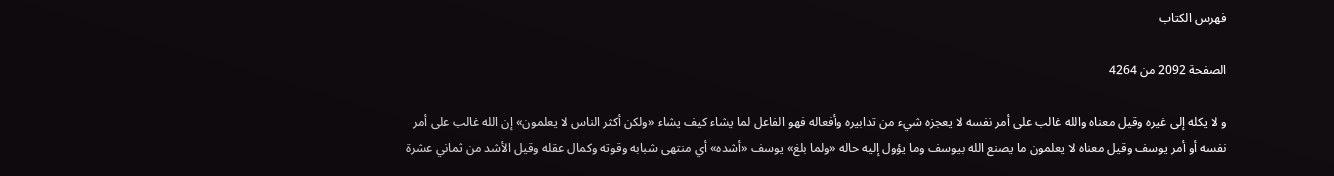فهرس الكتاب

الصفحة 2092 من 4264

و لا يكله إلى غيره وقيل معناه والله غالب على أمر نفسه لا يعجزه شيء من تدابيره وأفعاله فهو الفاعل لما يشاء كيف يشاء «ولكن أكثر الناس لا يعلمون» إن الله غالب على أمر نفسه أو أمر يوسف وقيل معناه لا يعلمون ما يصنع الله بيوسف وما يؤول إليه حاله «ولما بلغ» يوسف «أشده» أي منتهى شبابه وقوته وكمال عقله وقيل الأشد من ثماني عشرة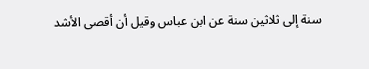سنة إلى ثلاثين سنة عن ابن عباس وقيل أن أقصى الأشد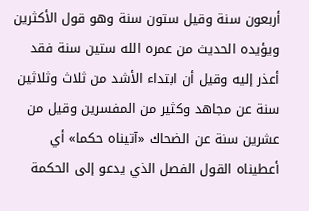أربعون سنة وقيل ستون سنة وهو قول الأكثرين ويؤيده الحديث من عمره الله ستين سنة فقد أعذر إليه وقيل أن ابتداء الأشد من ثلاث وثلاثين سنة عن مجاهد وكثير من المفسرين وقيل من عشرين سنة عن الضحاك «آتيناه حكما» أي أعطيناه القول الفصل الذي يدعو إلى الحكمة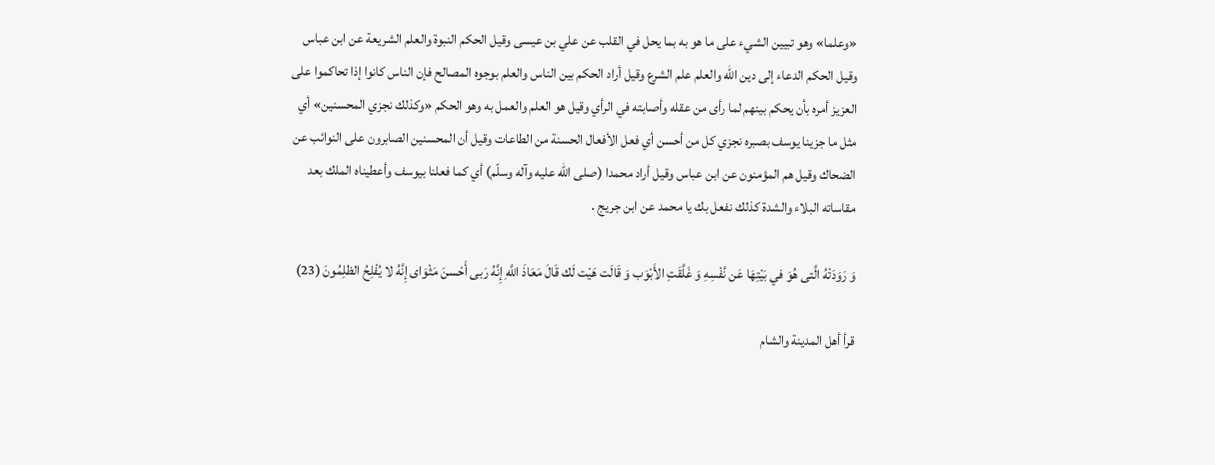«وعلما» وهو تبيين الشيء على ما هو به بما يحل في القلب عن علي بن عيسى وقيل الحكم النبوة والعلم الشريعة عن ابن عباس وقيل الحكم الدعاء إلى دين الله والعلم علم الشرع وقيل أراد الحكم بين الناس والعلم بوجوه المصالح فإن الناس كانوا إذا تحاكموا على العزيز أمره بأن يحكم بينهم لما رأى من عقله وأصابته في الرأي وقيل هو العلم والعمل به وهو الحكم «وكذلك نجزي المحسنين» أي مثل ما جزينا يوسف بصبره نجزي كل من أحسن أي فعل الأفعال الحسنة من الطاعات وقيل أن المحسنين الصابرون على النوائب عن الضحاك وقيل هم المؤمنون عن ابن عباس وقيل أراد محمدا (صلى الله عليه وآله وسلّم) أي كما فعلنا بيوسف وأعطيناه الملك بعد مقاساته البلاء والشدة كذلك نفعل بك يا محمد عن ابن جريج .

وَ رَوَدَتْهُ الَّتى هُوَ في بَيْتِهَا عَن نَّفْسِهِ وَ غَلَّقَتِ الأَبْوَب وَ قَالَت هَيْت لَك قَالَ مَعَاذَ اللَّهِ إِنَّهُ رَبى أَحْسنَ مَثْوَاى إِنَّهُ لا يُفْلِحُ الظلِمُونَ (23)

قرأ أهل المدينة والشام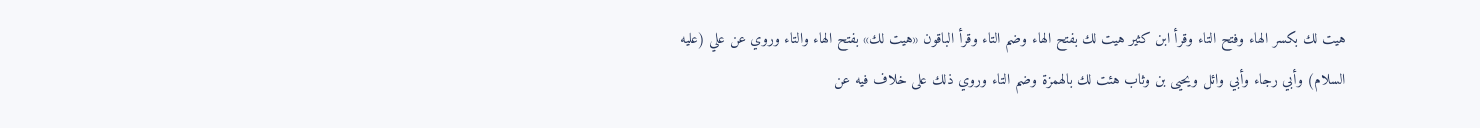هيت لك بكسر الهاء وفتح التاء وقرأ ابن كثير هيت لك بفتح الهاء وضم التاء وقرأ الباقون «هيت لك» بفتح الهاء والتاء وروي عن علي (عليه السلام) وأبي رجاء وأبي وائل ويحيى بن وثاب هئت لك بالهمزة وضم التاء وروي ذلك على خلاف فيه عن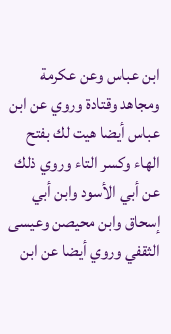ابن عباس وعن عكرمة ومجاهد وقتادة وروي عن ابن عباس أيضا هيت لك بفتح الهاء وكسر التاء وروي ذلك عن أبي الأسود وابن أبي إسحاق وابن محيصن وعيسى الثقفي وروي أيضا عن ابن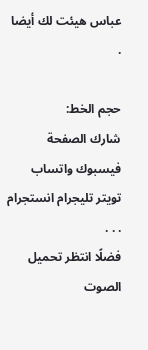عباس هيئت لك أيضا .

حجم الخط:
شارك الصفحة
فيسبوك واتساب تويتر تليجرام انستجرام
. . .
فضلًا انتظر تحميل الصوت